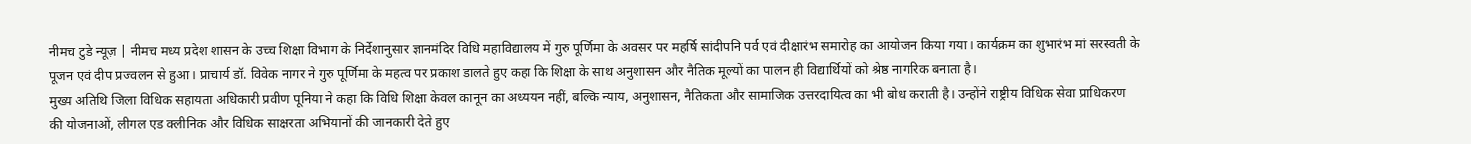नीमच टुडे न्यूज़ | नीमच मध्य प्रदेश शासन के उच्च शिक्षा विभाग के निर्देशानुसार ज्ञानमंदिर विधि महाविद्यालय में गुरु पूर्णिमा के अवसर पर महर्षि सांदीपनि पर्व एवं दीक्षारंभ समारोह का आयोजन किया गया। कार्यक्रम का शुभारंभ मां सरस्वती के पूजन एवं दीप प्रज्वलन से हुआ। प्राचार्य डॉ. विवेक नागर ने गुरु पूर्णिमा के महत्व पर प्रकाश डालते हुए कहा कि शिक्षा के साथ अनुशासन और नैतिक मूल्यों का पालन ही विद्यार्थियों को श्रेष्ठ नागरिक बनाता है।
मुख्य अतिथि जिला विधिक सहायता अधिकारी प्रवीण पूनिया ने कहा कि विधि शिक्षा केवल कानून का अध्ययन नहीं, बल्कि न्याय, अनुशासन, नैतिकता और सामाजिक उत्तरदायित्व का भी बोध कराती है। उन्होंने राष्ट्रीय विधिक सेवा प्राधिकरण की योजनाओं, लीगल एड क्लीनिक और विधिक साक्षरता अभियानों की जानकारी देते हुए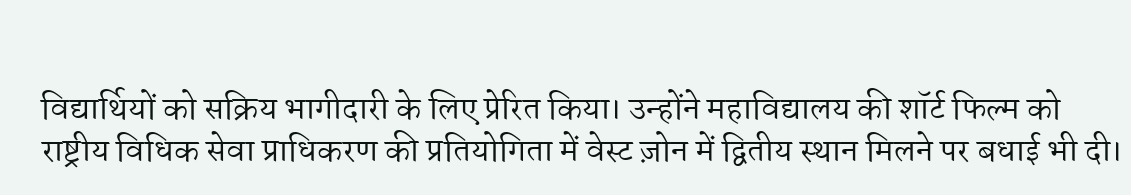विद्यार्थियों को सक्रिय भागीदारी के लिए प्रेरित किया। उन्होंने महाविद्यालय की शॉर्ट फिल्म को राष्ट्रीय विधिक सेवा प्राधिकरण की प्रतियोगिता में वेस्ट ज़ोन में द्वितीय स्थान मिलने पर बधाई भी दी।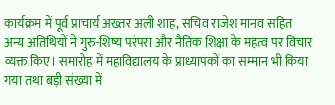कार्यक्रम में पूर्व प्राचार्य अख्तर अली शाह, सचिव राजेश मानव सहित अन्य अतिथियों ने गुरु-शिष्य परंपरा और नैतिक शिक्षा के महत्व पर विचार व्यक्त किए। समारोह में महाविद्यालय के प्राध्यापकों का सम्मान भी किया गया तथा बड़ी संख्या में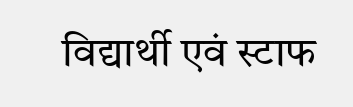विद्यार्थी एवं स्टाफ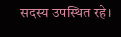सदस्य उपस्थित रहे।